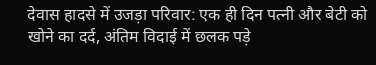देवास हादसे में उजड़ा परिवार: एक ही दिन पत्नी और बेटी को खोने का दर्द, अंतिम विदाई में छलक पड़े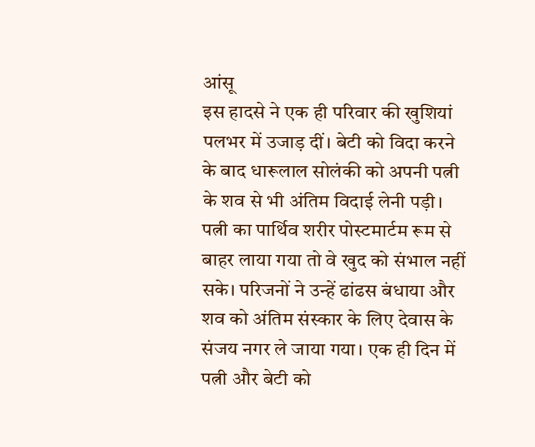आंसू
इस हादसे ने एक ही परिवार की खुशियां पलभर में उजाड़ दीं। बेटी को विदा करने के बाद धारूलाल सोलंकी को अपनी पत्नी के शव से भी अंतिम विदाई लेनी पड़ी। पत्नी का पार्थिव शरीर पोस्टमार्टम रूम से बाहर लाया गया तो वे खुद को संभाल नहीं सके। परिजनों ने उन्हें ढांढस बंधाया और शव को अंतिम संस्कार के लिए देवास के संजय नगर ले जाया गया। एक ही दिन में पत्नी और बेटी को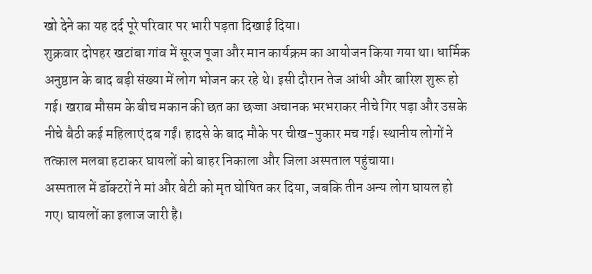खो देने का यह दर्द पूरे परिवार पर भारी पड़ता दिखाई दिया।
शुक्रवार दोपहर खटांबा गांव में सूरज पूजा और मान कार्यक्रम का आयोजन किया गया था। धार्मिक अनुष्ठान के बाद बड़ी संख्या में लोग भोजन कर रहे थे। इसी दौरान तेज आंधी और बारिश शुरू हो गई। खराब मौसम के बीच मकान की छत का छज्जा अचानक भरभराकर नीचे गिर पड़ा और उसके नीचे बैठी कई महिलाएं दब गईं। हादसे के बाद मौके पर चीख-पुकार मच गई। स्थानीय लोगों ने तत्काल मलबा हटाकर घायलों को बाहर निकाला और जिला अस्पताल पहुंचाया।
अस्पताल में डॉक्टरों ने मां और बेटी को मृत घोषित कर दिया, जबकि तीन अन्य लोग घायल हो गए। घायलों का इलाज जारी है।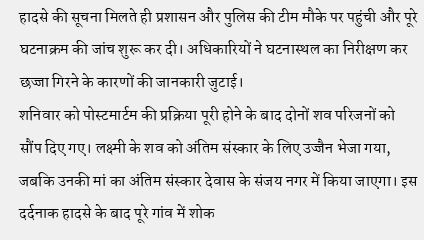हादसे की सूचना मिलते ही प्रशासन और पुलिस की टीम मौके पर पहुंची और पूरे घटनाक्रम की जांच शुरू कर दी। अधिकारियों ने घटनास्थल का निरीक्षण कर छज्जा गिरने के कारणों की जानकारी जुटाई।
शनिवार को पोस्टमार्टम की प्रक्रिया पूरी होने के बाद दोनों शव परिजनों को सौंप दिए गए। लक्ष्मी के शव को अंतिम संस्कार के लिए उज्जैन भेजा गया, जबकि उनकी मां का अंतिम संस्कार देवास के संजय नगर में किया जाएगा। इस दर्दनाक हादसे के बाद पूरे गांव में शोक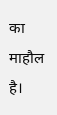का माहौल है।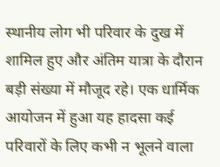स्थानीय लोग भी परिवार के दुख में शामिल हुए और अंतिम यात्रा के दौरान बड़ी संख्या में मौजूद रहे। एक धार्मिक आयोजन में हुआ यह हादसा कई परिवारों के लिए कभी न भूलने वाला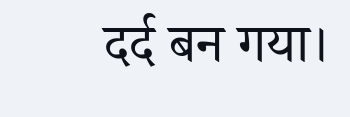दर्द बन गया।